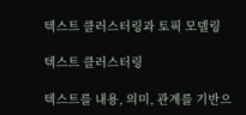텍스트 클러스터링과 토픽 모델링

텍스트 클러스터링

텍스트를 내용, 의미, 관계를 기반으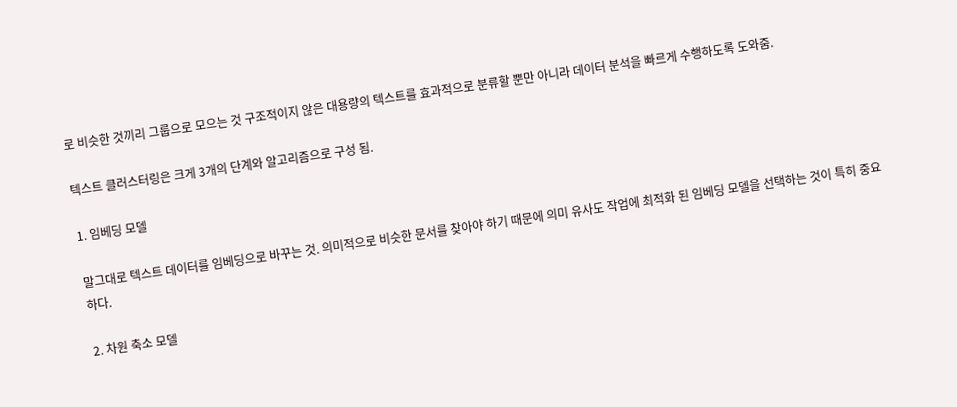로 비슷한 것끼리 그룹으로 모으는 것 구조적이지 않은 대용량의 텍스트를 효과적으로 분류할 뿐만 아니라 데이터 분석을 빠르게 수행하도록 도와줌.

텍스트 클러스터링은 크게 3개의 단계와 알고리즘으로 구성 됨.

1. 임베딩 모델

말그대로 텍스트 데이터를 임베딩으로 바꾸는 것. 의미적으로 비슷한 문서를 찾아야 하기 때문에 의미 유사도 작업에 최적화 된 임베딩 모델을 선택하는 것이 특히 중요하다.

2. 차원 축소 모델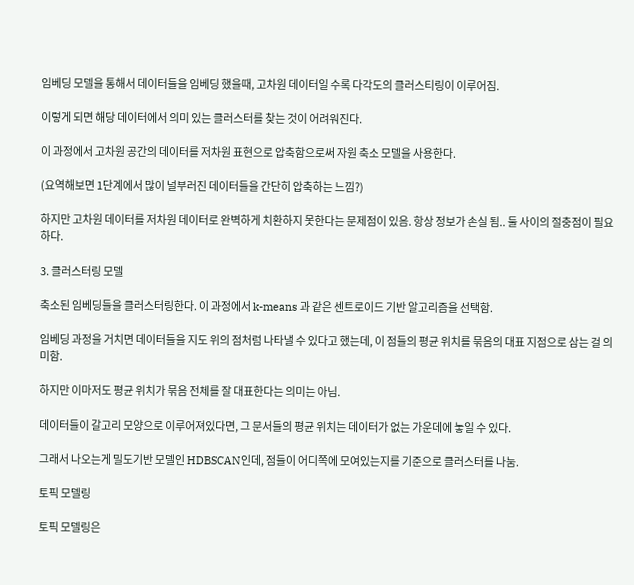임베딩 모델을 통해서 데이터들을 임베딩 했을때, 고차원 데이터일 수록 다각도의 클러스티링이 이루어짐.

이렇게 되면 해당 데이터에서 의미 있는 클러스터를 찾는 것이 어려워진다.

이 과정에서 고차원 공간의 데이터를 저차원 표현으로 압축함으로써 자원 축소 모델을 사용한다.

(요역해보면 1단계에서 많이 널부러진 데이터들을 간단히 압축하는 느낌?)

하지만 고차원 데이터를 저차원 데이터로 완벽하게 치환하지 못한다는 문제점이 있음. 항상 정보가 손실 됨.. 둘 사이의 절충점이 필요하다.

3. 클러스터링 모델

축소된 임베딩들을 클러스터링한다. 이 과정에서 k-means 과 같은 센트로이드 기반 알고리즘을 선택함.

임베딩 과정을 거치면 데이터들을 지도 위의 점처럼 나타낼 수 있다고 했는데, 이 점들의 평균 위치를 묶음의 대표 지점으로 삼는 걸 의미함.

하지만 이마저도 평균 위치가 묶음 전체를 잘 대표한다는 의미는 아님.

데이터들이 갈고리 모양으로 이루어져있다면, 그 문서들의 평균 위치는 데이터가 없는 가운데에 놓일 수 있다.

그래서 나오는게 밀도기반 모델인 HDBSCAN인데, 점들이 어디쪽에 모여있는지를 기준으로 클러스터를 나눔.

토픽 모델링

토픽 모델링은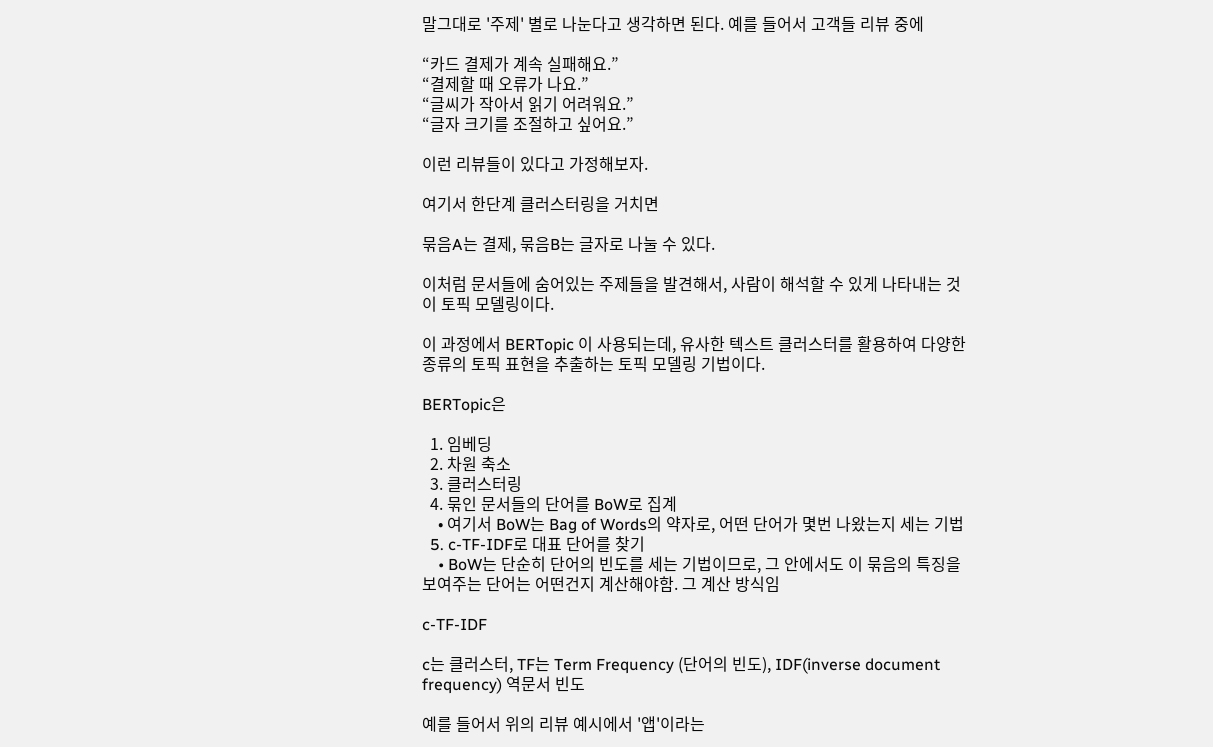말그대로 '주제' 별로 나눈다고 생각하면 된다. 예를 들어서 고객들 리뷰 중에

“카드 결제가 계속 실패해요.”
“결제할 때 오류가 나요.”
“글씨가 작아서 읽기 어려워요.”
“글자 크기를 조절하고 싶어요.”

이런 리뷰들이 있다고 가정해보자.

여기서 한단계 클러스터링을 거치면

묶음A는 결제, 묶음B는 글자로 나눌 수 있다.

이처럼 문서들에 숨어있는 주제들을 발견해서, 사람이 해석할 수 있게 나타내는 것이 토픽 모델링이다.

이 과정에서 BERTopic 이 사용되는데, 유사한 텍스트 클러스터를 활용하여 다양한 종류의 토픽 표현을 추출하는 토픽 모델링 기법이다.

BERTopic은

  1. 임베딩
  2. 차원 축소
  3. 클러스터링
  4. 묶인 문서들의 단어를 BoW로 집계
    • 여기서 BoW는 Bag of Words의 약자로, 어떤 단어가 몇번 나왔는지 세는 기법
  5. c-TF-IDF로 대표 단어를 찾기
    • BoW는 단순히 단어의 빈도를 세는 기법이므로, 그 안에서도 이 묶음의 특징을 보여주는 단어는 어떤건지 계산해야함. 그 계산 방식임

c-TF-IDF

c는 클러스터, TF는 Term Frequency (단어의 빈도), IDF(inverse document frequency) 역문서 빈도

예를 들어서 위의 리뷰 예시에서 '앱'이라는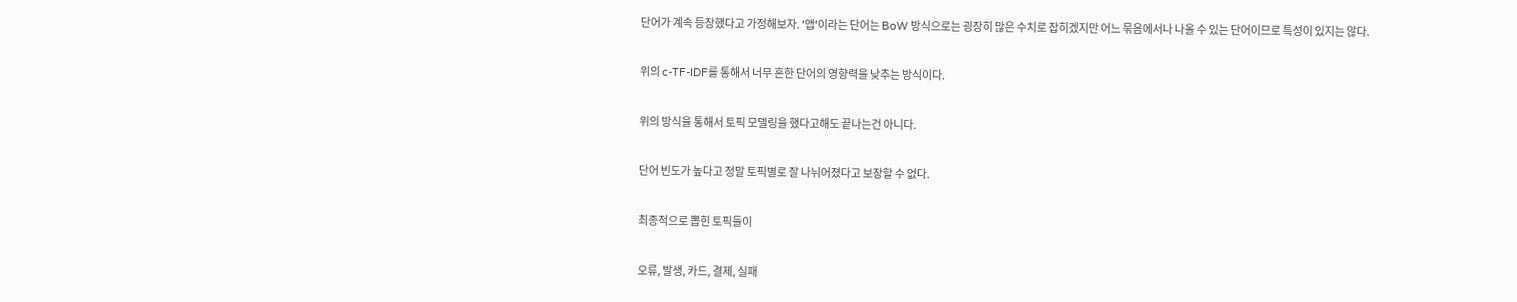단어가 계속 등장했다고 가정해보자. '앱'이라는 단어는 BoW 방식으로는 굉장히 많은 수치로 잡히겠지만 어느 묶음에서나 나올 수 있는 단어이므로 특성이 있지는 않다.

위의 c-TF-IDF를 통해서 너무 흔한 단어의 영향력을 낮추는 방식이다.

위의 방식을 통해서 토픽 모델링을 했다고해도 끝나는건 아니다.

단어 빈도가 높다고 정말 토픽별로 잘 나뉘어졌다고 보장할 수 없다.

최종적으로 뽑힌 토픽들이

오류, 발생, 카드, 결제, 실패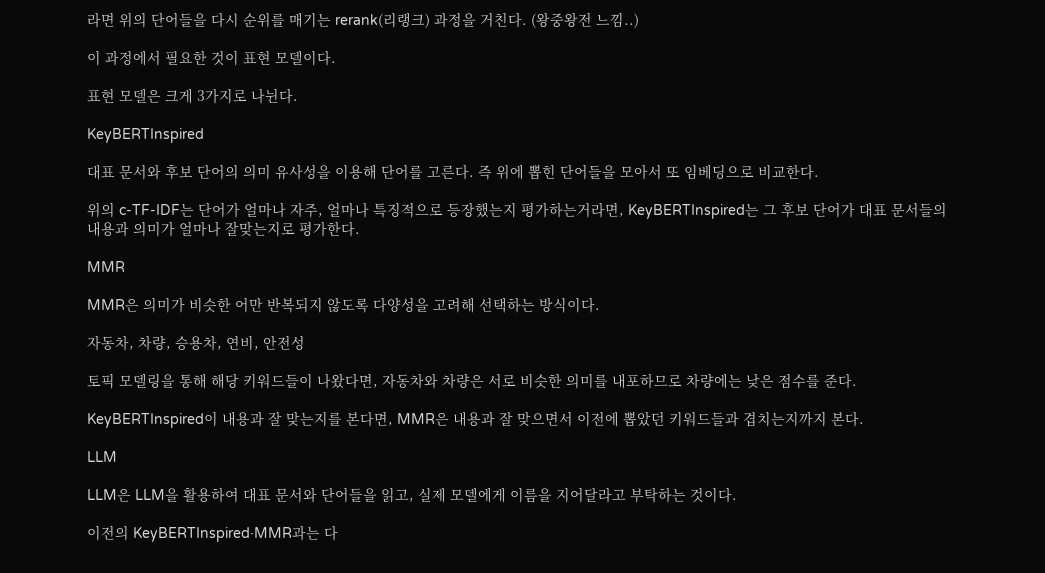라면 위의 단어들을 다시 순위를 매기는 rerank(리랭크) 과정을 거친다. (왕중왕전 느낌..)

이 과정에서 필요한 것이 표현 모델이다.

표현 모델은 크게 3가지로 나뉜다.

KeyBERTInspired

대표 문서와 후보 단어의 의미 유사성을 이용해 단어를 고른다. 즉 위에 뽑힌 단어들을 모아서 또 임베딩으로 비교한다.

위의 c-TF-IDF는 단어가 얼마나 자주, 얼마나 특징적으로 등장했는지 평가하는거라면, KeyBERTInspired는 그 후보 단어가 대표 문서들의 내용과 의미가 얼마나 잘맞는지로 평가한다.

MMR

MMR은 의미가 비슷한 어만 반복되지 않도록 다양성을 고려해 선택하는 방식이다.

자동차, 차량, 승용차, 연비, 안전성

토픽 모델링을 통해 해당 키워드들이 나왔다면, 자동차와 차량은 서로 비슷한 의미를 내포하므로 차량에는 낮은 점수를 준다.

KeyBERTInspired이 내용과 잘 맞는지를 본다면, MMR은 내용과 잘 맞으면서 이전에 뽑았던 키워드들과 겹치는지까지 본다.

LLM

LLM은 LLM을 활용하여 대표 문서와 단어들을 읽고, 실제 모델에게 이름을 지어달라고 부탁하는 것이다.

이전의 KeyBERTInspired·MMR과는 다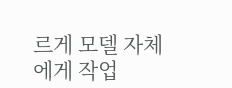르게 모델 자체에게 작업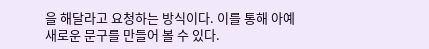을 해달라고 요청하는 방식이다. 이를 통해 아예 새로운 문구를 만들어 볼 수 있다.